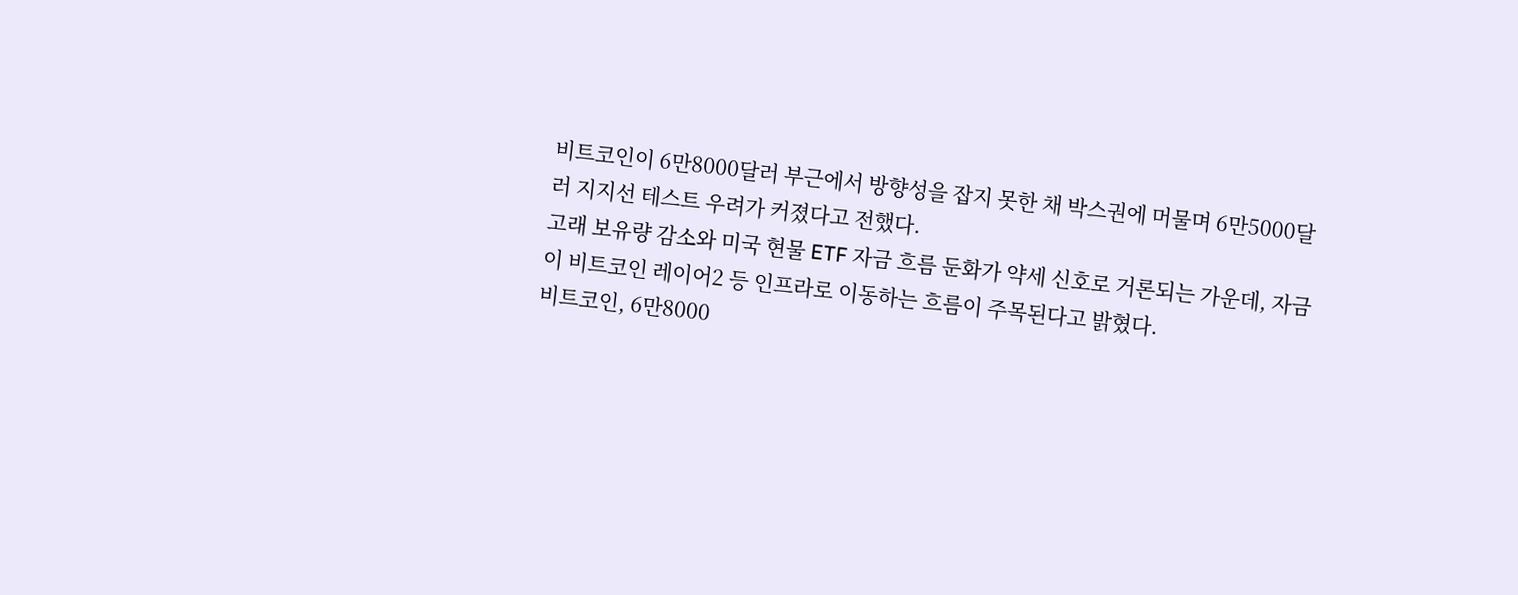비트코인이 6만8000달러 부근에서 방향성을 잡지 못한 채 박스권에 머물며 6만5000달러 지지선 테스트 우려가 커졌다고 전했다.
고래 보유량 감소와 미국 현물 ETF 자금 흐름 둔화가 약세 신호로 거론되는 가운데, 자금이 비트코인 레이어2 등 인프라로 이동하는 흐름이 주목된다고 밝혔다.
비트코인, 6만8000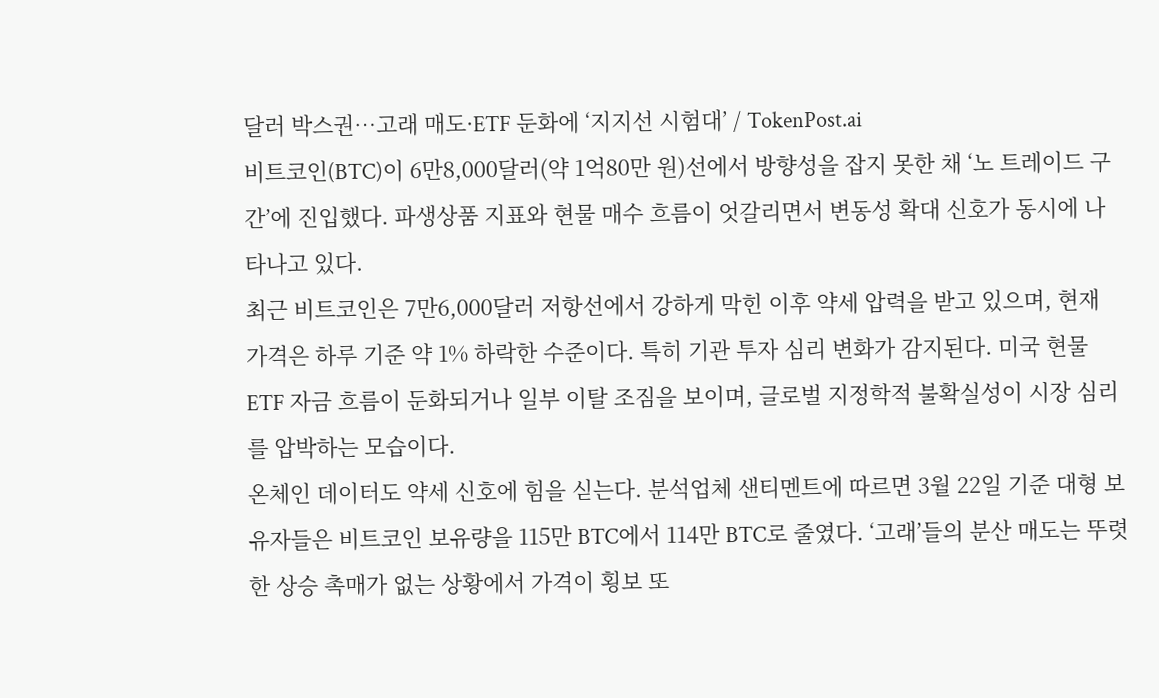달러 박스권…고래 매도·ETF 둔화에 ‘지지선 시험대’ / TokenPost.ai
비트코인(BTC)이 6만8,000달러(약 1억80만 원)선에서 방향성을 잡지 못한 채 ‘노 트레이드 구간’에 진입했다. 파생상품 지표와 현물 매수 흐름이 엇갈리면서 변동성 확대 신호가 동시에 나타나고 있다.
최근 비트코인은 7만6,000달러 저항선에서 강하게 막힌 이후 약세 압력을 받고 있으며, 현재 가격은 하루 기준 약 1% 하락한 수준이다. 특히 기관 투자 심리 변화가 감지된다. 미국 현물 ETF 자금 흐름이 둔화되거나 일부 이탈 조짐을 보이며, 글로벌 지정학적 불확실성이 시장 심리를 압박하는 모습이다.
온체인 데이터도 약세 신호에 힘을 싣는다. 분석업체 샌티멘트에 따르면 3월 22일 기준 대형 보유자들은 비트코인 보유량을 115만 BTC에서 114만 BTC로 줄였다. ‘고래’들의 분산 매도는 뚜렷한 상승 촉매가 없는 상황에서 가격이 횡보 또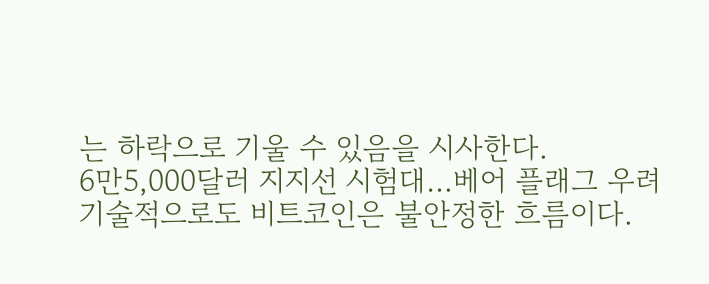는 하락으로 기울 수 있음을 시사한다.
6만5,000달러 지지선 시험대…베어 플래그 우려
기술적으로도 비트코인은 불안정한 흐름이다.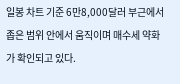일봉 차트 기준 6만8,000달러 부근에서 좁은 범위 안에서 움직이며 매수세 약화가 확인되고 있다.